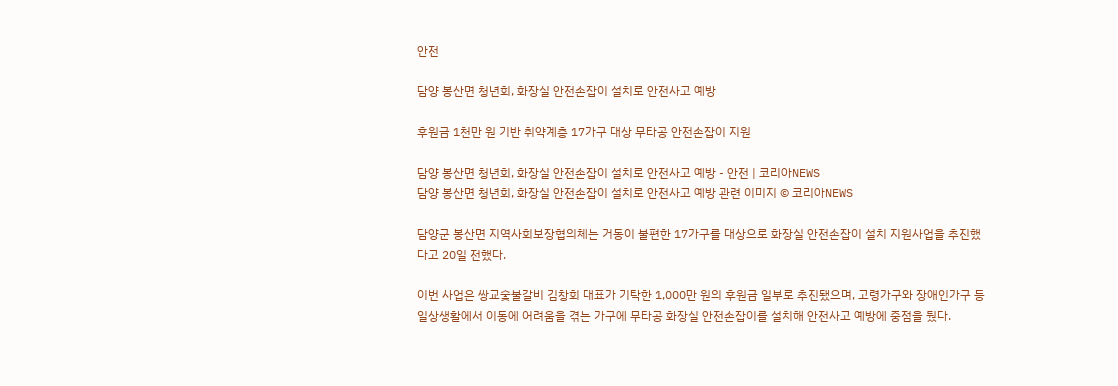안전

담양 봉산면 청년회, 화장실 안전손잡이 설치로 안전사고 예방

후원금 1천만 원 기반 취약계층 17가구 대상 무타공 안전손잡이 지원

담양 봉산면 청년회, 화장실 안전손잡이 설치로 안전사고 예방 - 안전 | 코리아NEWS
담양 봉산면 청년회, 화장실 안전손잡이 설치로 안전사고 예방 관련 이미지 © 코리아NEWS

담양군 봉산면 지역사회보장협의체는 거동이 불편한 17가구를 대상으로 화장실 안전손잡이 설치 지원사업을 추진했다고 20일 전했다.

이번 사업은 쌍교숯불갈비 김창회 대표가 기탁한 1,000만 원의 후원금 일부로 추진됐으며, 고령가구와 장애인가구 등 일상생활에서 이동에 어려움을 겪는 가구에 무타공 화장실 안전손잡이를 설치해 안전사고 예방에 중점을 뒀다.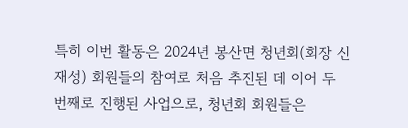특히 이번 활동은 2024년 봉산면 청년회(회장 신재성) 회원들의 참여로 처음 추진된 데 이어 두 번째로 진행된 사업으로, 청년회 회원들은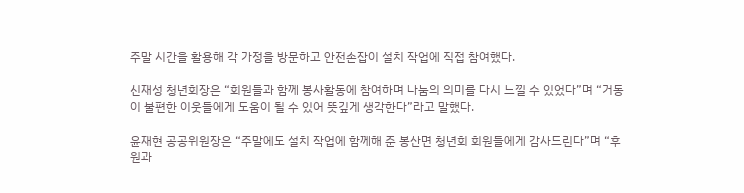주말 시간을 활용해 각 가정을 방문하고 안전손잡이 설치 작업에 직접 참여했다.

신재성 청년회장은 “회원들과 함께 봉사활동에 참여하며 나눔의 의미를 다시 느낄 수 있었다”며 “거동이 불편한 이웃들에게 도움이 될 수 있어 뜻깊게 생각한다”라고 말했다.

윤재현 공공위원장은 “주말에도 설치 작업에 함께해 준 봉산면 청년회 회원들에게 감사드린다”며 “후원과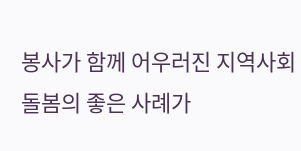봉사가 함께 어우러진 지역사회 돌봄의 좋은 사례가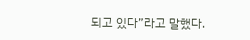되고 있다”라고 말했다.